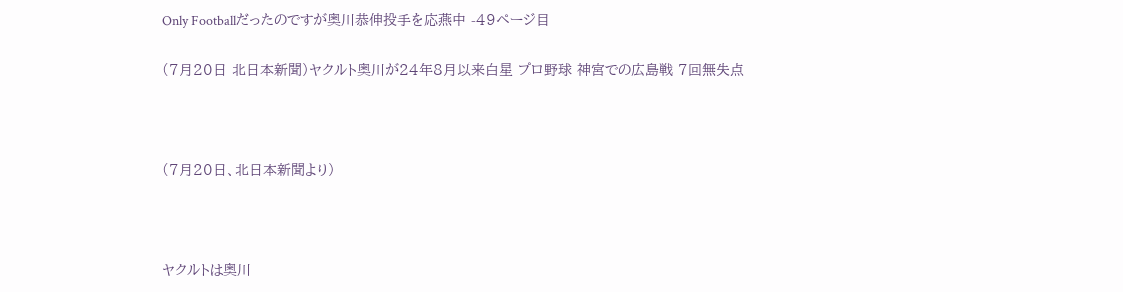Only Footballだったのですが奥川恭伸投手を応燕中 -49ページ目

(7月20日 北日本新聞)ヤクルト奥川が24年8月以来白星 プロ野球 神宮での広島戦 7回無失点



(7月20日、北日本新聞より)



ヤクルトは奥川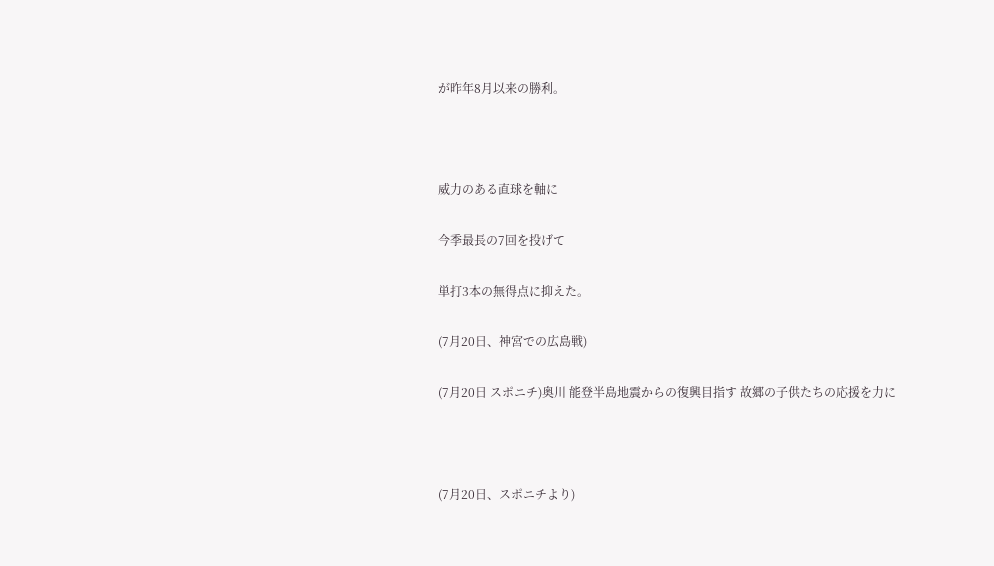が昨年8月以来の勝利。



威力のある直球を軸に

今季最長の7回を投げて

単打3本の無得点に抑えた。

(7月20日、神宮での広島戦)

(7月20日 スポニチ)奥川 能登半島地震からの復興目指す 故郷の子供たちの応援を力に



(7月20日、スポニチより)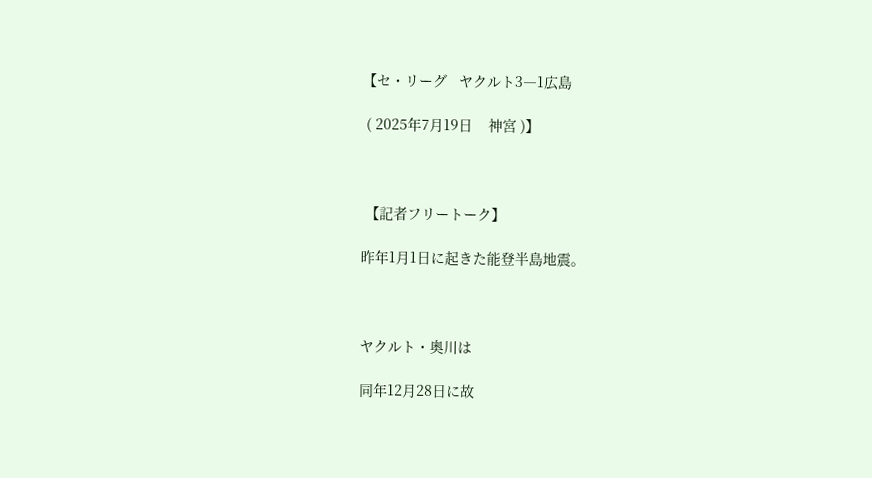【セ・リーグ   ヤクルト3―1広島

 ( 2025年7月19日    神宮 )】



 【記者フリートーク】

昨年1月1日に起きた能登半島地震。



ヤクルト・奥川は

同年12月28日に故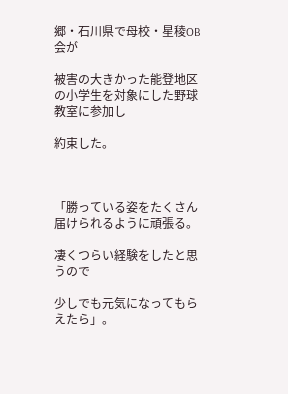郷・石川県で母校・星稜OB会が

被害の大きかった能登地区の小学生を対象にした野球教室に参加し

約束した。



「勝っている姿をたくさん届けられるように頑張る。

凄くつらい経験をしたと思うので

少しでも元気になってもらえたら」。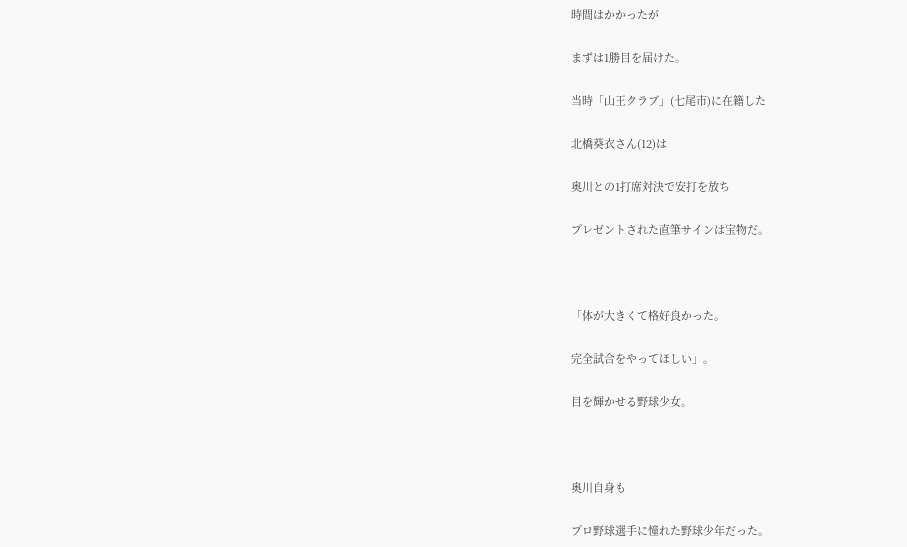時間はかかったが

まずは1勝目を届けた。

当時「山王クラブ」(七尾市)に在籍した

北橋葵衣さん(12)は

奥川との1打席対決で安打を放ち

プレゼントされた直筆サインは宝物だ。



「体が大きくて格好良かった。

完全試合をやってほしい」。

目を輝かせる野球少女。



奥川自身も

プロ野球選手に憧れた野球少年だった。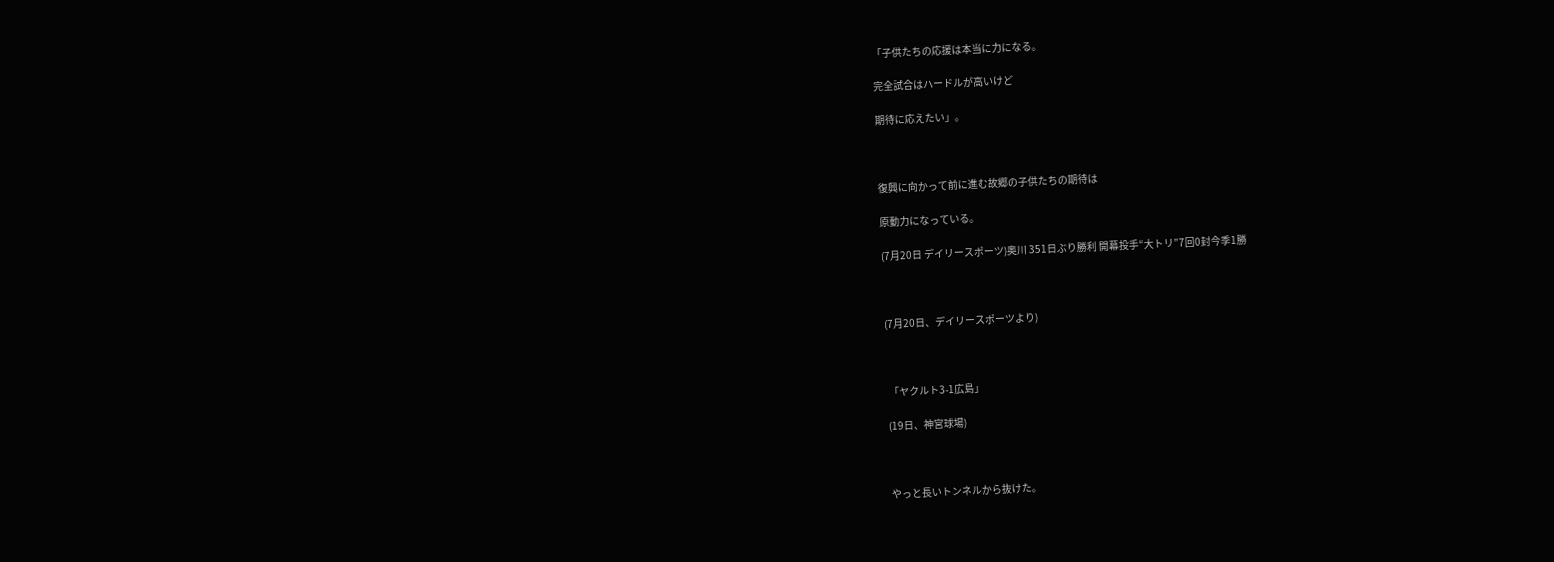「子供たちの応援は本当に力になる。

完全試合はハードルが高いけど

期待に応えたい」。



復興に向かって前に進む故郷の子供たちの期待は

原動力になっている。

(7月20日 デイリースポーツ)奥川 351日ぶり勝利 開幕投手“大トリ”7回0封今季1勝



(7月20日、デイリースポーツより)



 「ヤクルト3-1広島」

(19日、神宮球場)



やっと長いトンネルから抜けた。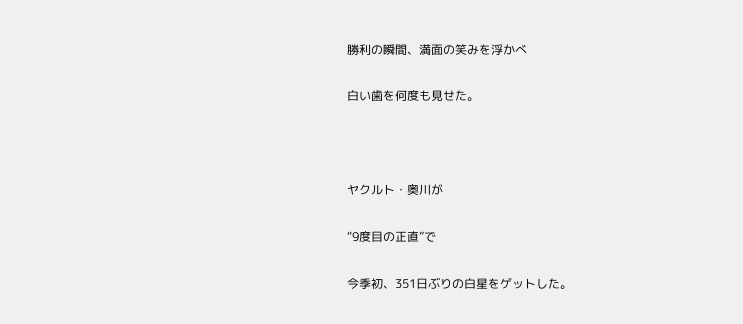勝利の瞬間、満面の笑みを浮かべ

白い歯を何度も見せた。



ヤクルト・奥川が

“9度目の正直”で

今季初、351日ぶりの白星をゲットした。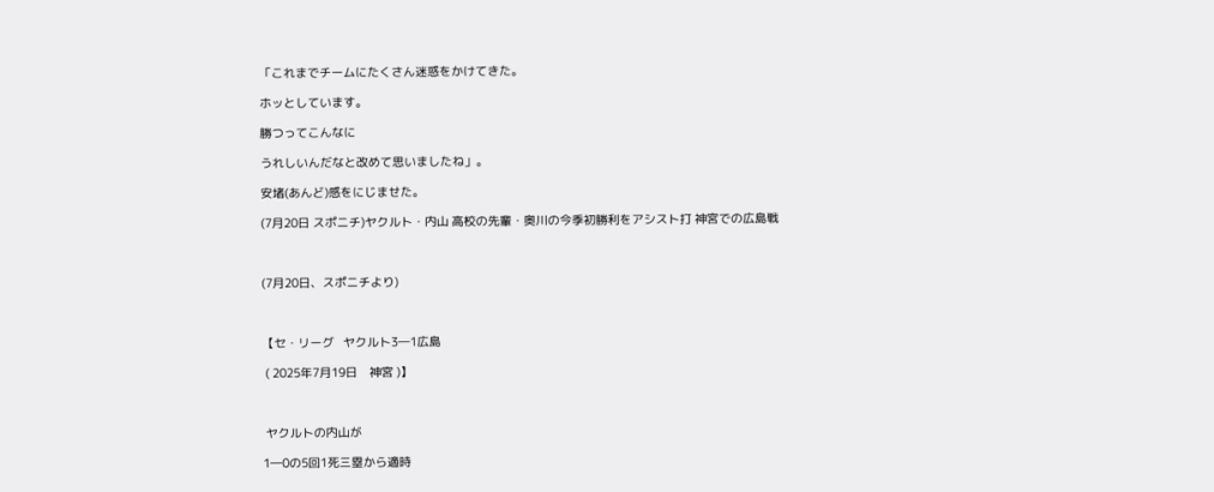「これまでチームにたくさん迷惑をかけてきた。

ホッとしています。

勝つってこんなに

うれしいんだなと改めて思いましたね」。

安堵(あんど)感をにじませた。

(7月20日 スポニチ)ヤクルト・内山 高校の先輩・奥川の今季初勝利をアシスト打 神宮での広島戦



(7月20日、スポニチより)



【セ・リーグ   ヤクルト3―1広島

 ( 2025年7月19日    神宮 )】



 ヤクルトの内山が

1―0の5回1死三塁から適時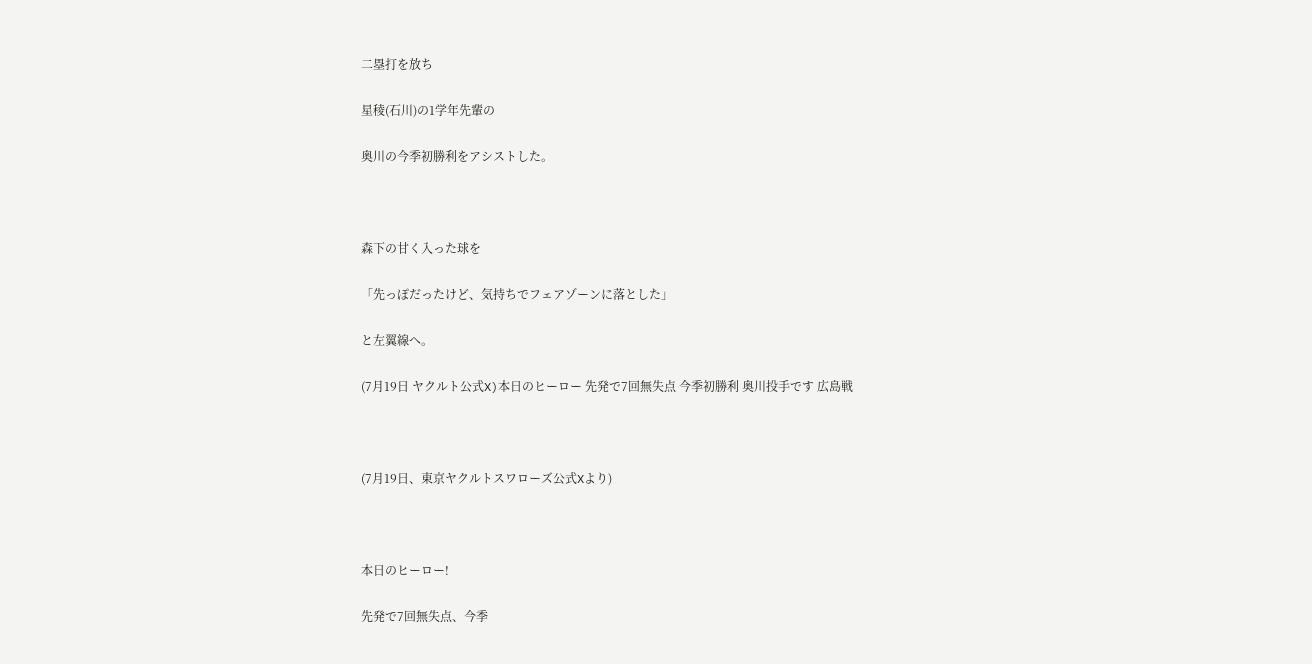二塁打を放ち

星稜(石川)の1学年先輩の

奥川の今季初勝利をアシストした。



森下の甘く入った球を

「先っぽだったけど、気持ちでフェアゾーンに落とした」

と左翼線へ。

(7月19日 ヤクルト公式X)本日のヒーロー 先発で7回無失点 今季初勝利 奥川投手です 広島戦



(7月19日、東京ヤクルトスワローズ公式Xより)



本日のヒーロー!

先発で7回無失点、今季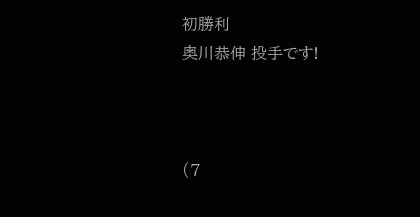初勝利
奥川恭伸 投手です!



(7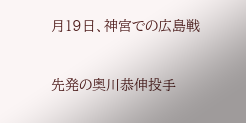月19日、神宮での広島戦

先発の奥川恭伸投手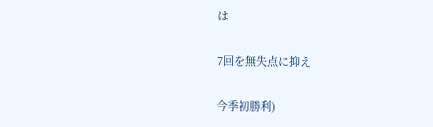は

7回を無失点に抑え

今季初勝利)